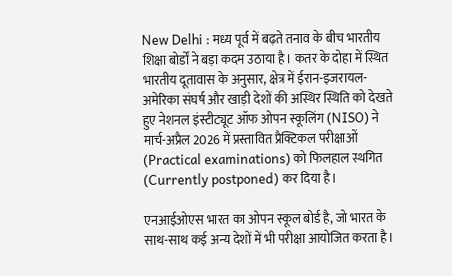New Delhi : मध्य पूर्व में बढ़ते तनाव के बीच भारतीय शिक्षा बोर्डों ने बड़ा कदम उठाया है। कतर के दोहा में स्थित भारतीय दूतावास के अनुसार, क्षेत्र में ईरान-इजरायल-अमेरिका संघर्ष और खाड़ी देशों की अस्थिर स्थिति को देखते हुए नेशनल इंस्टीट्यूट ऑफ ओपन स्कूलिंग (NISO) ने मार्च-अप्रैल 2026 में प्रस्तावित प्रैक्टिकल परीक्षाओं (Practical examinations) को फिलहाल स्थगित (Currently postponed) कर दिया है।

एनआईओएस भारत का ओपन स्कूल बोर्ड है, जो भारत के साथ-साथ कई अन्य देशों में भी परीक्षा आयोजित करता है।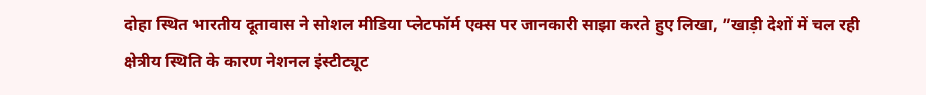दोहा स्थित भारतीय दूतावास ने सोशल मीडिया प्लेटफॉर्म एक्स पर जानकारी साझा करते हुए लिखा, ”खाड़ी देशों में चल रही क्षेत्रीय स्थिति के कारण नेशनल इंस्टीट्यूट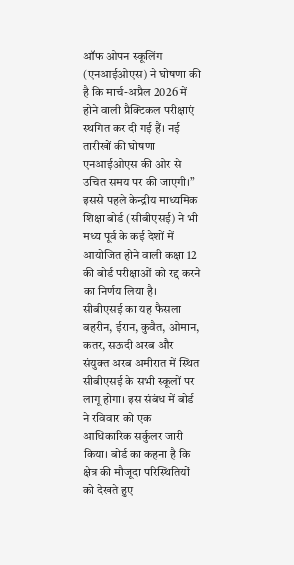ऑफ ओपन स्कूलिंग (एनआईओएस) ने घोषणा की है कि मार्च-अप्रैल 2026 में होने वाली प्रैक्टिकल परीक्षाएं स्थगित कर दी गई हैं। नई तारीखों की घोषणा एनआईओएस की ओर से उचित समय पर की जाएगी।”
इससे पहले केन्द्रीय माध्यमिक शिक्षा बोर्ड (सीबीएसई) ने भी मध्य पूर्व के कई देशों में आयोजित होने वाली कक्षा 12 की बोर्ड परीक्षाओं को रद्द करने का निर्णय लिया है।
सीबीएसई का यह फैसला बहरीन, ईरान, कुवैत, ओमान, कतर, सऊदी अरब और संयुक्त अरब अमीरात में स्थित सीबीएसई के सभी स्कूलों पर लागू होगा। इस संबंध में बोर्ड ने रविवार को एक आधिकारिक सर्कुलर जारी किया। बोर्ड का कहना है कि क्षेत्र की मौजूदा परिस्थितियों को देखते हुए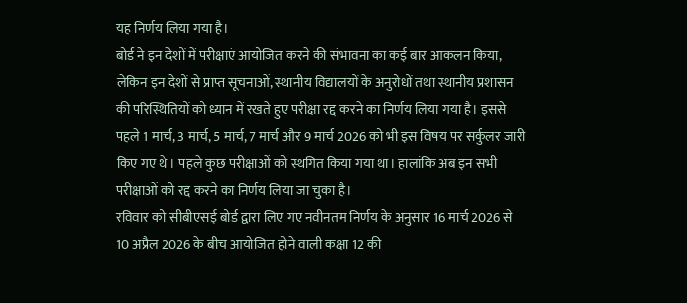यह निर्णय लिया गया है।
बोर्ड ने इन देशों में परीक्षाएं आयोजित करने की संभावना का कई बार आकलन किया, लेकिन इन देशों से प्राप्त सूचनाओं, स्थानीय विद्यालयों के अनुरोधों तथा स्थानीय प्रशासन की परिस्थितियों को ध्यान में रखते हुए परीक्षा रद्द करने का निर्णय लिया गया है। इससे पहले 1 मार्च, 3 मार्च, 5 मार्च, 7 मार्च और 9 मार्च 2026 को भी इस विषय पर सर्कुलर जारी किए गए थे। पहले कुछ परीक्षाओं को स्थगित किया गया था। हालांकि अब इन सभी परीक्षाओं को रद्द करने का निर्णय लिया जा चुका है।
रविवार को सीबीएसई बोर्ड द्वारा लिए गए नवीनतम निर्णय के अनुसार 16 मार्च 2026 से 10 अप्रैल 2026 के बीच आयोजित होने वाली कक्षा 12 की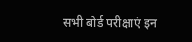सभी बोर्ड परीक्षाएं इन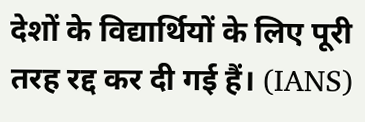देशों के विद्यार्थियों के लिए पूरी तरह रद्द कर दी गई हैं। (IANS)